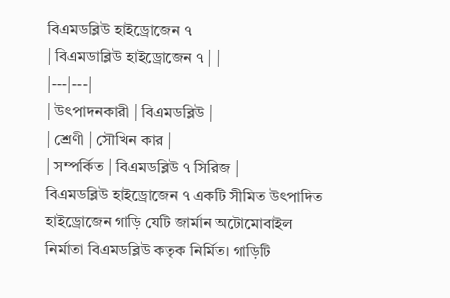বিএমডব্লিউ হাইড্রোজেন ৭
| বিএমডাব্লিউ হাইড্রোজেন ৭ | |
|---|---|
| উৎপাদনকারী | বিএমডব্লিউ |
| শ্রেণী | সৌখিন কার |
| সম্পর্কিত | বিএমডব্লিউ ৭ সিরিজ |
বিএমডব্লিউ হাইড্রোজেন ৭ একটি সীমিত উৎপাদিত হাইড্রোজেন গাড়ি যেটি জার্মান অটোমোবাইল নির্মাতা বিএমডব্লিউ কতৃক নির্মিত। গাড়িটি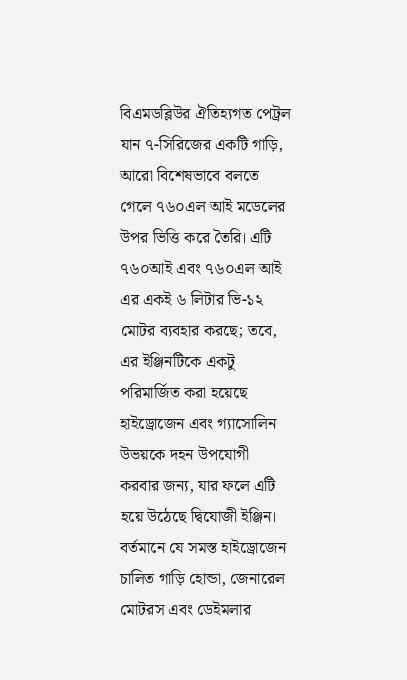বিএমডব্লিউর ঐতিহ্যগত পেট্রল যান ৭-সিরিজের একটি গাড়ি, আরো বিশেষভাবে বলতে গেলে ৭৬০এল আই মডেলের উপর ভিত্তি করে তৈরি। এটি ৭৬০আই এবং ৭৬০এল আই এর একই ৬ লিটার ভি-১২ মোটর ব্যবহার করছে; তবে, এর ইঞ্জিনটিকে একটু পরিমার্জিত করা হয়েছে হাইড্রোজেন এবং গ্যাসোলিন উভয়কে দহন উপযোগী করবার জন্য, যার ফলে এটি হয়ে উঠেছে দ্বিযোজী ইঞ্জিন। বর্তমানে যে সমস্ত হাইড্রোজেন চালিত গাড়ি হোন্ডা, জেনারেল মোটরস এবং ডেইমলার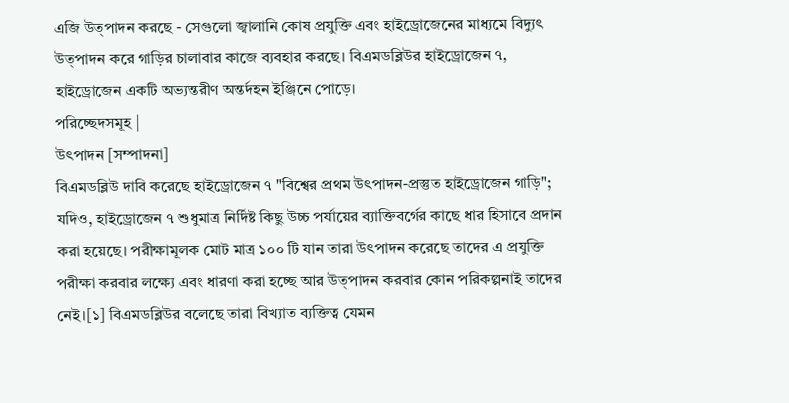এজি উত্পাদন করছে - সেগুলো জ্বালানি কোষ প্রযুক্তি এবং হাইড্রোজেনের মাধ্যমে বিদ্যুৎ উত্পাদন করে গাড়ির চালাবার কাজে ব্যবহার করছে। বিএমডব্লিউর হাইড্রোজেন ৭, হাইড্রোজেন একটি অভ্যন্তরীণ অন্তর্দহন ইঞ্জিনে পোড়ে।
পরিচ্ছেদসমূহ |
উৎপাদন [সম্পাদনা]
বিএমডব্লিউ দাবি করেছে হাইড্রোজেন ৭ "বিশ্বের প্রথম উৎপাদন-প্রস্তুত হাইড্রোজেন গাড়ি"; যদিও, হাইড্রোজেন ৭ শুধুমাত্র নির্দিষ্ট কিছু উচ্চ পর্যায়ের ব্যাক্তিবর্গের কাছে ধার হিসাবে প্রদান করা হয়েছে। পরীক্ষামূলক মোট মাত্র ১০০ টি যান তারা উৎপাদন করেছে তাদের এ প্রযুক্তি পরীক্ষা করবার লক্ষ্যে এবং ধারণা করা হচ্ছে আর উত্পাদন করবার কোন পরিকল্পনাই তাদের নেই।[১] বিএমডব্লিউর বলেছে তারা বিখ্যাত ব্যক্তিত্ব যেমন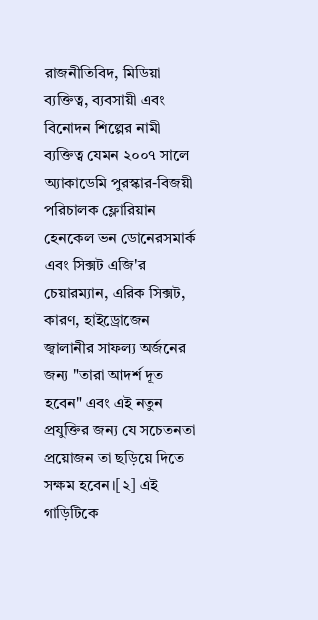রাজনীতিবিদ, মিডিয়া ব্যক্তিত্ব, ব্যবসায়ী এবং বিনোদন শিল্পের নামী ব্যক্তিত্ব যেমন ২০০৭ সালে অ্যাকাডেমি পুরস্কার-বিজয়ী পরিচালক ফ্লোরিয়ান হেনকেল ভন ডোনেরসমার্ক এবং সিক্সট এজি'র চেয়ারম্যান, এরিক সিক্সট, কারণ, হাইড্রোজেন জ্বালানীর সাফল্য অর্জনের জন্য "তারা আদর্শ দূত হবেন" এবং এই নতুন প্রযুক্তির জন্য যে সচেতনতা প্রয়োজন তা ছড়িয়ে দিতে সক্ষম হবেন।[২] এই গাড়িটিকে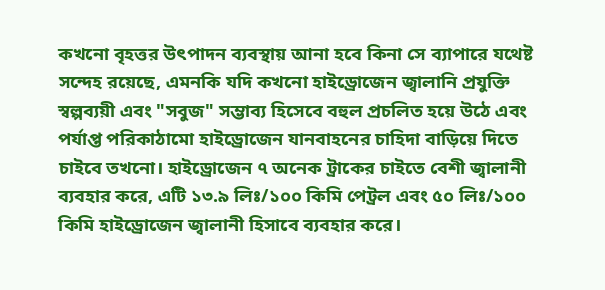কখনো বৃহত্তর উৎপাদন ব্যবস্থায় আনা হবে কিনা সে ব্যাপারে যথেষ্ট সন্দেহ রয়েছে, এমনকি যদি কখনো হাইড্রোজেন জ্বালানি প্রযুক্তি স্বল্পব্যয়ী এবং "সবুজ" সম্ভাব্য হিসেবে বহুল প্রচলিত হয়ে উঠে এবং পর্যাপ্ত পরিকাঠামো হাইড্রোজেন যানবাহনের চাহিদা বাড়িয়ে দিতে চাইবে তখনো। হাইড্রোজেন ৭ অনেক ট্রাকের চাইতে বেশী জ্বালানী ব্যবহার করে, এটি ১৩.৯ লিঃ/১০০ কিমি পেট্রল এবং ৫০ লিঃ/১০০ কিমি হাইড্রোজেন জ্বালানী হিসাবে ব্যবহার করে।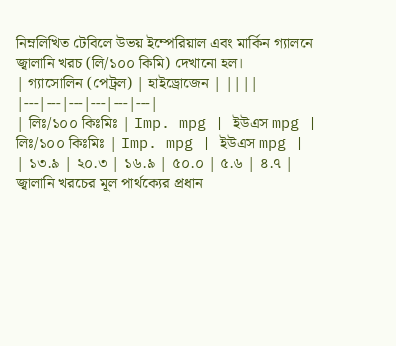নিম্নলিখিত টেবিলে উভয় ইম্পেরিয়াল এবং মার্কিন গ্যালনে জ্বালানি খরচ (লি/১০০ কিমি) দেখানো হল।
| গ্যাসোলিন (পেট্রল) | হাইড্রোজেন | ||||
|---|---|---|---|---|---|
| লিঃ/১০০ কিঃমিঃ | Imp. mpg | ইউএস mpg | লিঃ/১০০ কিঃমিঃ | Imp. mpg | ইউএস mpg |
| ১৩.৯ | ২০.৩ | ১৬.৯ | ৫০.০ | ৫.৬ | ৪.৭ |
জ্বালানি খরচের মূল পার্থক্যের প্রধান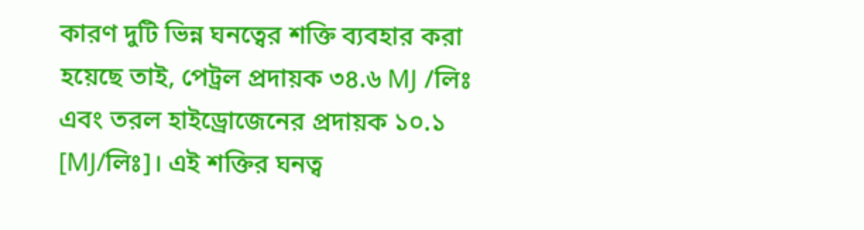কারণ দুটি ভিন্ন ঘনত্বের শক্তি ব্যবহার করা হয়েছে তাই, পেট্রল প্রদায়ক ৩৪.৬ MJ /লিঃ এবং তরল হাইড্রোজেনের প্রদায়ক ১০.১ [MJ/লিঃ]। এই শক্তির ঘনত্ব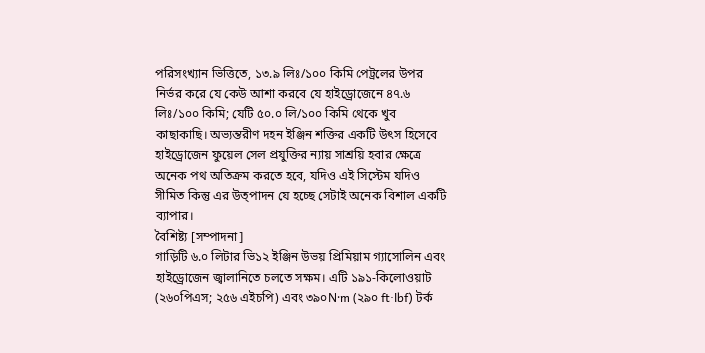পরিসংখ্যান ভিত্তিতে, ১৩.৯ লিঃ/১০০ কিমি পেট্রলের উপর নির্ভর করে যে কেউ আশা করবে যে হাইড্রোজেনে ৪৭.৬ লিঃ/১০০ কিমি; যেটি ৫০.০ লি/১০০ কিমি থেকে খুব কাছাকাছি। অভ্যন্তরীণ দহন ইঞ্জিন শক্তির একটি উৎস হিসেবে হাইড্রোজেন ফুয়েল সেল প্রযুক্তির ন্যায় সাশ্রয়ি হবার ক্ষেত্রে অনেক পথ অতিক্রম করতে হবে, যদিও এই সিস্টেম যদিও সীমিত কিন্তু এর উত্পাদন যে হচ্ছে সেটাই অনেক বিশাল একটি ব্যাপার।
বৈশিষ্ট্য [সম্পাদনা]
গাড়িটি ৬.০ লিটার ভি১২ ইঞ্জিন উভয় প্রিমিয়াম গ্যাসোলিন এবং হাইড্রোজেন জ্বালানিতে চলতে সক্ষম। এটি ১৯১-কিলোওয়াট (২৬০পিএস; ২৫৬ এইচপি) এবং ৩৯০N·m (২৯০ ft·lbf) টর্ক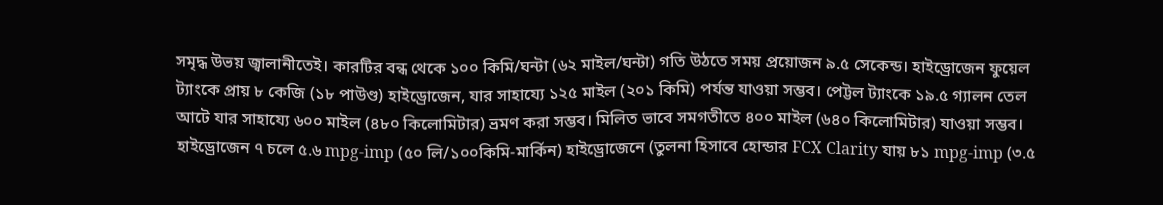সমৃদ্ধ উভয় জ্বালানীতেই। কারটির বন্ধ থেকে ১০০ কিমি/ঘন্টা (৬২ মাইল/ঘন্টা) গতি উঠতে সময় প্রয়োজন ৯.৫ সেকেন্ড। হাইড্রোজেন ফুয়েল ট্যাংকে প্রায় ৮ কেজি (১৮ পাউণ্ড) হাইড্রোজেন, যার সাহায্যে ১২৫ মাইল (২০১ কিমি) পর্যন্ত যাওয়া সম্ভব। পেট্টল ট্যাংকে ১৯.৫ গ্যালন তেল আটে যার সাহায্যে ৬০০ মাইল (৪৮০ কিলোমিটার) ভ্রমণ করা সম্ভব। মিলিত ভাবে সমগতীতে ৪০০ মাইল (৬৪০ কিলোমিটার) যাওয়া সম্ভব। হাইড্রোজেন ৭ চলে ৫.৬ mpg-imp (৫০ লি/১০০কিমি-মার্কিন) হাইড্রোজেনে (তুলনা হিসাবে হোন্ডার FCX Clarity যায় ৮১ mpg-imp (৩.৫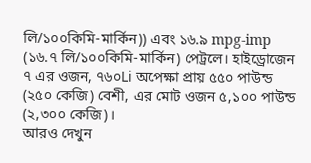লি/১০০কিমি-মার্কিন)) এবং ১৬.৯ mpg-imp (১৬.৭ লি/১০০কিমি-মার্কিন) পেট্রলে। হাইড্রোজেন ৭ এর ওজন, ৭৬০Li অপেক্ষা প্রায় ৫৫০ পাউন্ড (২৫০ কেজি) বেশী, এর মোট ওজন ৫,১০০ পাউন্ড (২,৩০০ কেজি)।
আরও দেখুন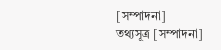[সম্পাদনা]
তথ্যসূত্র [সম্পাদনা]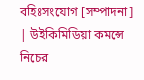বহিঃসংযোগ [সম্পাদনা]
| উইকিমিডিয়া কমন্সে নিচের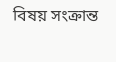বিষয় সংক্রান্ত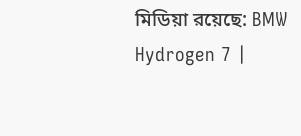মিডিয়া রয়েছে: BMW Hydrogen 7 |